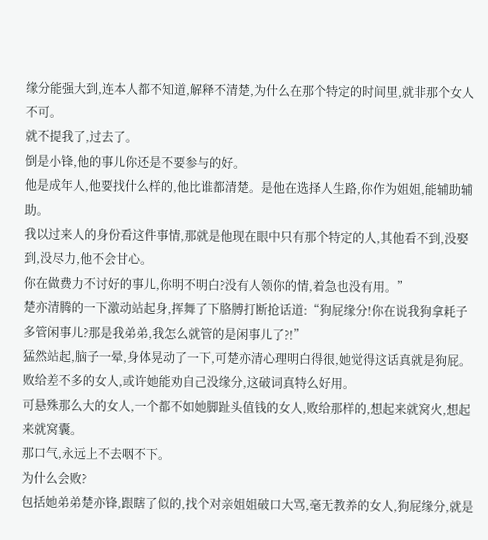缘分能强大到,连本人都不知道,解释不清楚,为什么在那个特定的时间里,就非那个女人不可。
就不提我了,过去了。
倒是小锋,他的事儿你还是不要参与的好。
他是成年人,他要找什么样的,他比谁都清楚。是他在选择人生路,你作为姐姐,能辅助辅助。
我以过来人的身份看这件事情,那就是他现在眼中只有那个特定的人,其他看不到,没娶到,没尽力,他不会甘心。
你在做费力不讨好的事儿,你明不明白?没有人领你的情,着急也没有用。”
楚亦清腾的一下激动站起身,挥舞了下胳膊打断抢话道:“狗屁缘分!你在说我狗拿耗子多管闲事儿?那是我弟弟,我怎么就管的是闲事儿了?!”
猛然站起,脑子一晕,身体晃动了一下,可楚亦清心理明白得很,她觉得这话真就是狗屁。
败给差不多的女人,或许她能劝自己没缘分,这破词真特么好用。
可悬殊那么大的女人,一个都不如她脚趾头值钱的女人,败给那样的,想起来就窝火,想起来就窝囊。
那口气,永远上不去咽不下。
为什么会败?
包括她弟弟楚亦锋,跟瞎了似的,找个对亲姐姐破口大骂,毫无教养的女人,狗屁缘分,就是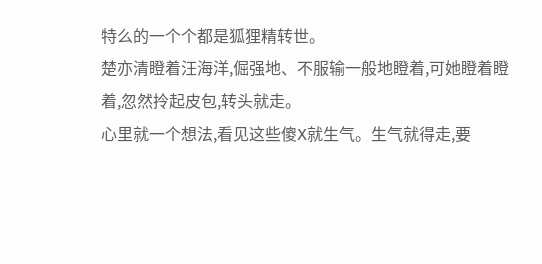特么的一个个都是狐狸精转世。
楚亦清瞪着汪海洋,倔强地、不服输一般地瞪着,可她瞪着瞪着,忽然拎起皮包,转头就走。
心里就一个想法,看见这些傻X就生气。生气就得走,要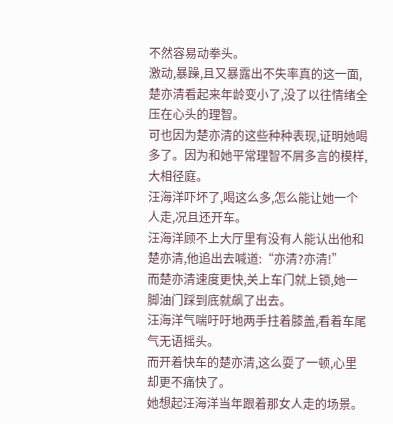不然容易动拳头。
激动,暴躁,且又暴露出不失率真的这一面,楚亦清看起来年龄变小了,没了以往情绪全压在心头的理智。
可也因为楚亦清的这些种种表现,证明她喝多了。因为和她平常理智不屑多言的模样,大相径庭。
汪海洋吓坏了,喝这么多,怎么能让她一个人走,况且还开车。
汪海洋顾不上大厅里有没有人能认出他和楚亦清,他追出去喊道:“亦清?亦清!”
而楚亦清速度更快,关上车门就上锁,她一脚油门踩到底就飙了出去。
汪海洋气喘吁吁地两手拄着膝盖,看着车尾气无语摇头。
而开着快车的楚亦清,这么耍了一顿,心里却更不痛快了。
她想起汪海洋当年跟着那女人走的场景。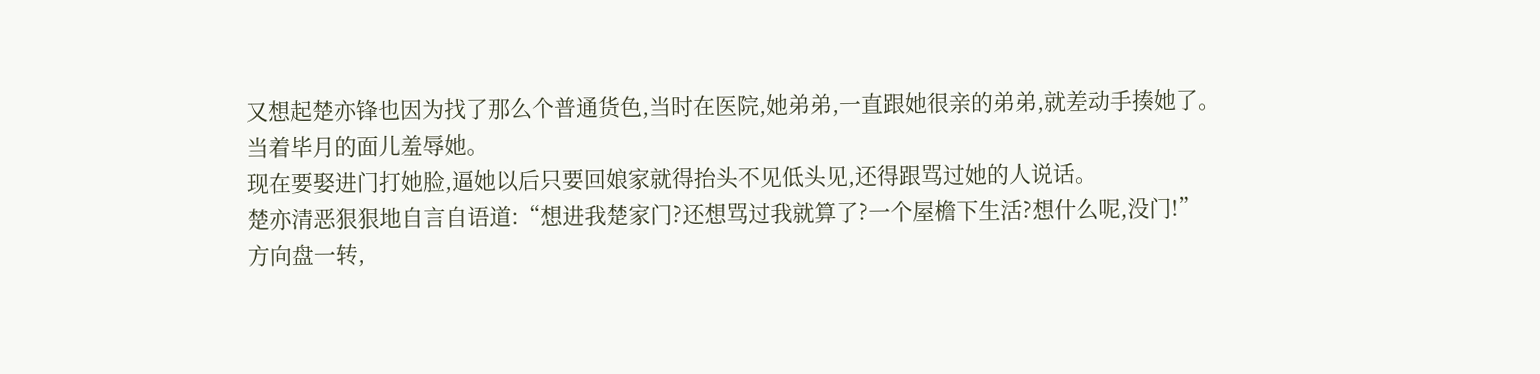又想起楚亦锋也因为找了那么个普通货色,当时在医院,她弟弟,一直跟她很亲的弟弟,就差动手揍她了。
当着毕月的面儿羞辱她。
现在要娶进门打她脸,逼她以后只要回娘家就得抬头不见低头见,还得跟骂过她的人说话。
楚亦清恶狠狠地自言自语道:“想进我楚家门?还想骂过我就算了?一个屋檐下生活?想什么呢,没门!”
方向盘一转,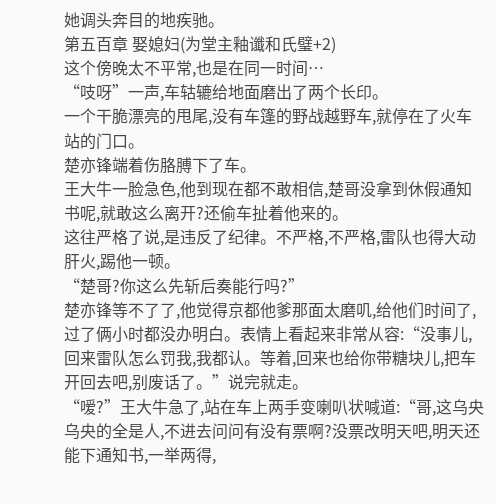她调头奔目的地疾驰。
第五百章 娶媳妇(为堂主釉谶和氏璧+2)
这个傍晚太不平常,也是在同一时间…
“吱呀”一声,车轱辘给地面磨出了两个长印。
一个干脆漂亮的甩尾,没有车篷的野战越野车,就停在了火车站的门口。
楚亦锋端着伤胳膊下了车。
王大牛一脸急色,他到现在都不敢相信,楚哥没拿到休假通知书呢,就敢这么离开?还偷车扯着他来的。
这往严格了说,是违反了纪律。不严格,不严格,雷队也得大动肝火,踢他一顿。
“楚哥?你这么先斩后奏能行吗?”
楚亦锋等不了了,他觉得京都他爹那面太磨叽,给他们时间了,过了俩小时都没办明白。表情上看起来非常从容:“没事儿,回来雷队怎么罚我,我都认。等着,回来也给你带糖块儿,把车开回去吧,别废话了。”说完就走。
“嗳?”王大牛急了,站在车上两手变喇叭状喊道:“哥,这乌央乌央的全是人,不进去问问有没有票啊?没票改明天吧,明天还能下通知书,一举两得,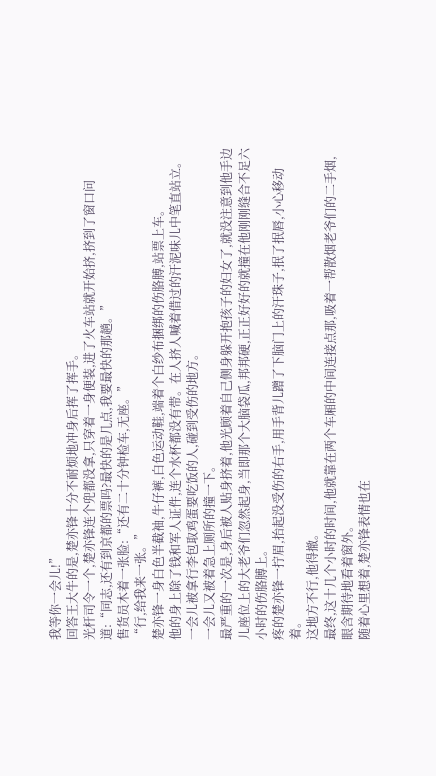我等你一会儿!”
回答王大牛的是,楚亦锋十分不耐烦地冲身后挥了挥手。
光杆司令一个,楚亦锋连个兜都没拿,只穿着一身便装,进了火车站就开始挤,挤到了窗口问道:“同志,还有到京都的票吗?最快的是几点,我要最快的那趟。”
售货员木着一张脸:“还有二十分钟检车,无座。”
“行,给我来一张。”
楚亦锋一身白色半截袖,牛仔裤,白色运动鞋,端着个白纱布捆绑的伤胳膊,站票上车。
他的身上除了钱和军人证件,连个水杯都没有带。在人挤人喊着借过的汗泥味儿中笔直站立。
一会儿被拿行李包取鸡蛋要吃饭的人,碰到受伤的地方。
一会儿又被着急上厕所的撞一下。
最严重的一次是,身后被人贴身挤着,他光顾着自己侧身躲开抱孩子的妇女了,就没注意到他手边儿座位上的大老爷们忽然起身,当即那个大脑袋瓜,邦邦硬,正正好好的就撞在他刚刚缝合不足六小时的伤胳膊上。
疼的楚亦锋一拧眉,抬起没受伤的右手,用手背儿蹭了下脑门上的汗珠子,抿了抿唇,小心移动着。
这地方不行,他得撤。
最终,这十几个小时的时间,他就靠在两个车厢的中间连接点那,吸着一帮散烟老爷们的二手烟,眼含期待地看着窗外。
随着心里想着,楚亦锋表情也在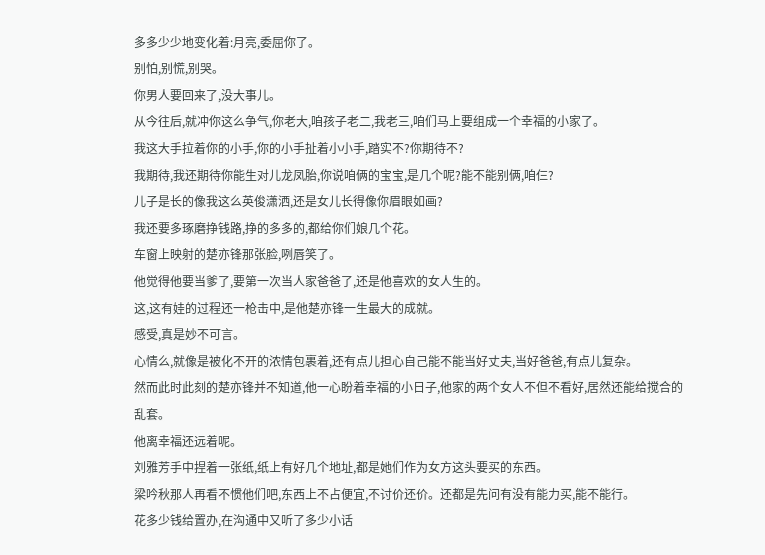多多少少地变化着:月亮,委屈你了。
别怕,别慌,别哭。
你男人要回来了,没大事儿。
从今往后,就冲你这么争气,你老大,咱孩子老二,我老三,咱们马上要组成一个幸福的小家了。
我这大手拉着你的小手,你的小手扯着小小手,踏实不?你期待不?
我期待,我还期待你能生对儿龙凤胎,你说咱俩的宝宝,是几个呢?能不能别俩,咱仨?
儿子是长的像我这么英俊潇洒,还是女儿长得像你眉眼如画?
我还要多琢磨挣钱路,挣的多多的,都给你们娘几个花。
车窗上映射的楚亦锋那张脸,咧唇笑了。
他觉得他要当爹了,要第一次当人家爸爸了,还是他喜欢的女人生的。
这,这有娃的过程还一枪击中,是他楚亦锋一生最大的成就。
感受,真是妙不可言。
心情么,就像是被化不开的浓情包裹着,还有点儿担心自己能不能当好丈夫,当好爸爸,有点儿复杂。
然而此时此刻的楚亦锋并不知道,他一心盼着幸福的小日子,他家的两个女人不但不看好,居然还能给搅合的乱套。
他离幸福还远着呢。
刘雅芳手中捏着一张纸,纸上有好几个地址,都是她们作为女方这头要买的东西。
梁吟秋那人再看不惯他们吧,东西上不占便宜,不讨价还价。还都是先问有没有能力买,能不能行。
花多少钱给置办,在沟通中又听了多少小话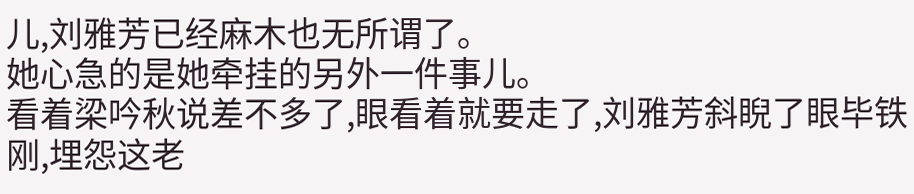儿,刘雅芳已经麻木也无所谓了。
她心急的是她牵挂的另外一件事儿。
看着梁吟秋说差不多了,眼看着就要走了,刘雅芳斜睨了眼毕铁刚,埋怨这老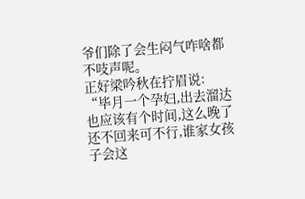爷们除了会生闷气咋啥都不吱声呢。
正好梁吟秋在拧眉说:
“毕月一个孕妇,出去溜达也应该有个时间,这么晚了还不回来可不行,谁家女孩子会这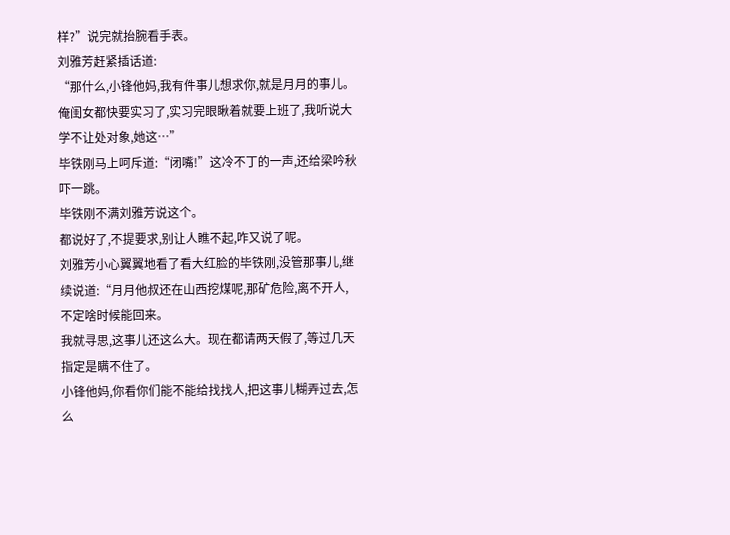样?”说完就抬腕看手表。
刘雅芳赶紧插话道:
“那什么,小锋他妈,我有件事儿想求你,就是月月的事儿。俺闺女都快要实习了,实习完眼瞅着就要上班了,我听说大学不让处对象,她这…”
毕铁刚马上呵斥道:“闭嘴!”这冷不丁的一声,还给梁吟秋吓一跳。
毕铁刚不满刘雅芳说这个。
都说好了,不提要求,别让人瞧不起,咋又说了呢。
刘雅芳小心翼翼地看了看大红脸的毕铁刚,没管那事儿,继续说道:“月月他叔还在山西挖煤呢,那矿危险,离不开人,不定啥时候能回来。
我就寻思,这事儿还这么大。现在都请两天假了,等过几天指定是瞒不住了。
小锋他妈,你看你们能不能给找找人,把这事儿糊弄过去,怎么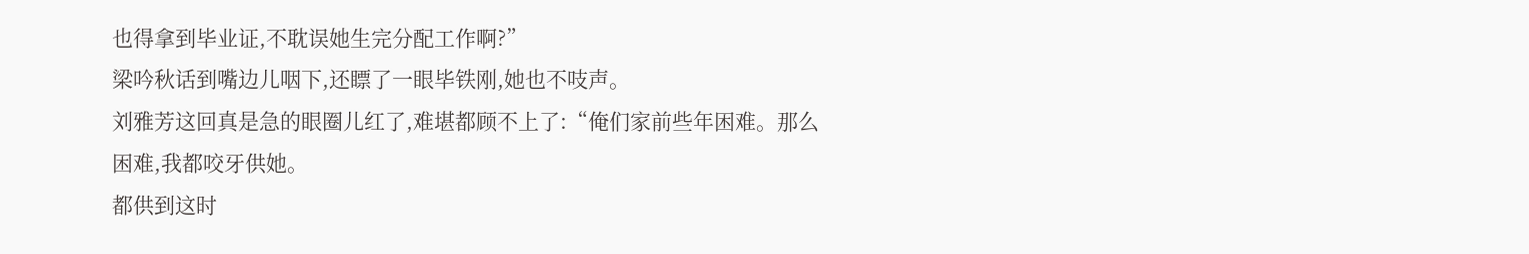也得拿到毕业证,不耽误她生完分配工作啊?”
梁吟秋话到嘴边儿咽下,还瞟了一眼毕铁刚,她也不吱声。
刘雅芳这回真是急的眼圈儿红了,难堪都顾不上了:“俺们家前些年困难。那么困难,我都咬牙供她。
都供到这时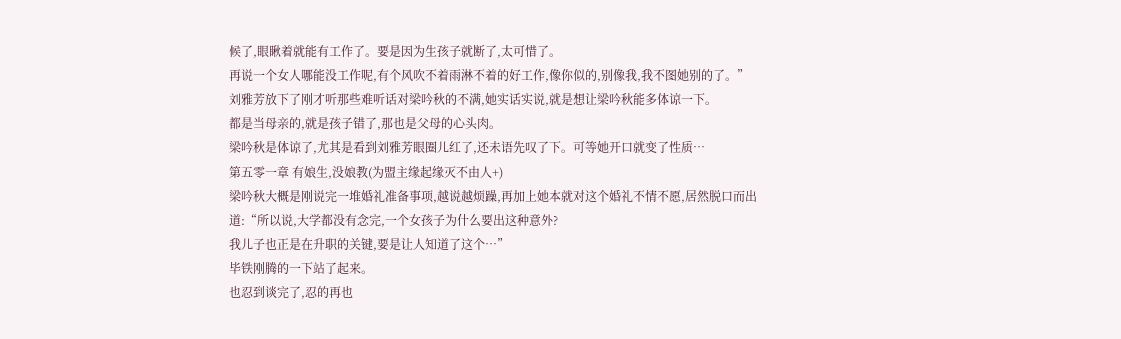候了,眼瞅着就能有工作了。要是因为生孩子就断了,太可惜了。
再说一个女人哪能没工作呢,有个风吹不着雨淋不着的好工作,像你似的,别像我,我不图她别的了。”
刘雅芳放下了刚才听那些难听话对梁吟秋的不满,她实话实说,就是想让梁吟秋能多体谅一下。
都是当母亲的,就是孩子错了,那也是父母的心头肉。
梁吟秋是体谅了,尤其是看到刘雅芳眼圈儿红了,还未语先叹了下。可等她开口就变了性质…
第五零一章 有娘生,没娘教(为盟主缘起缘灭不由人+)
梁吟秋大概是刚说完一堆婚礼准备事项,越说越烦躁,再加上她本就对这个婚礼不情不愿,居然脱口而出道:“所以说,大学都没有念完,一个女孩子为什么要出这种意外?
我儿子也正是在升职的关键,要是让人知道了这个…”
毕铁刚腾的一下站了起来。
也忍到谈完了,忍的再也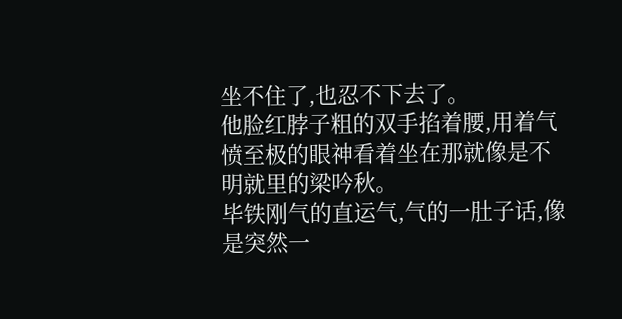坐不住了,也忍不下去了。
他脸红脖子粗的双手掐着腰,用着气愤至极的眼神看着坐在那就像是不明就里的梁吟秋。
毕铁刚气的直运气,气的一肚子话,像是突然一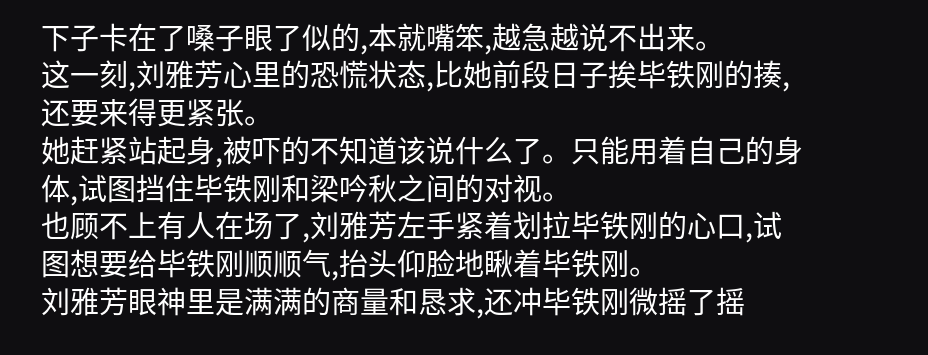下子卡在了嗓子眼了似的,本就嘴笨,越急越说不出来。
这一刻,刘雅芳心里的恐慌状态,比她前段日子挨毕铁刚的揍,还要来得更紧张。
她赶紧站起身,被吓的不知道该说什么了。只能用着自己的身体,试图挡住毕铁刚和梁吟秋之间的对视。
也顾不上有人在场了,刘雅芳左手紧着划拉毕铁刚的心口,试图想要给毕铁刚顺顺气,抬头仰脸地瞅着毕铁刚。
刘雅芳眼神里是满满的商量和恳求,还冲毕铁刚微摇了摇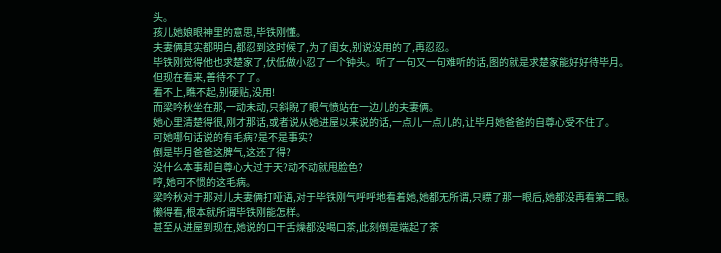头。
孩儿她娘眼神里的意思,毕铁刚懂。
夫妻俩其实都明白,都忍到这时候了,为了闺女,别说没用的了,再忍忍。
毕铁刚觉得他也求楚家了,伏低做小忍了一个钟头。听了一句又一句难听的话,图的就是求楚家能好好待毕月。
但现在看来,善待不了了。
看不上,瞧不起,别硬贴,没用!
而梁吟秋坐在那,一动未动,只斜睨了眼气愤站在一边儿的夫妻俩。
她心里清楚得很,刚才那话,或者说从她进屋以来说的话,一点儿一点儿的,让毕月她爸爸的自尊心受不住了。
可她哪句话说的有毛病?是不是事实?
倒是毕月爸爸这脾气,这还了得?
没什么本事却自尊心大过于天?动不动就甩脸色?
哼,她可不惯的这毛病。
梁吟秋对于那对儿夫妻俩打哑语,对于毕铁刚气呼呼地看着她,她都无所谓,只瞟了那一眼后,她都没再看第二眼。
懒得看,根本就所谓毕铁刚能怎样。
甚至从进屋到现在,她说的口干舌燥都没喝口茶,此刻倒是端起了茶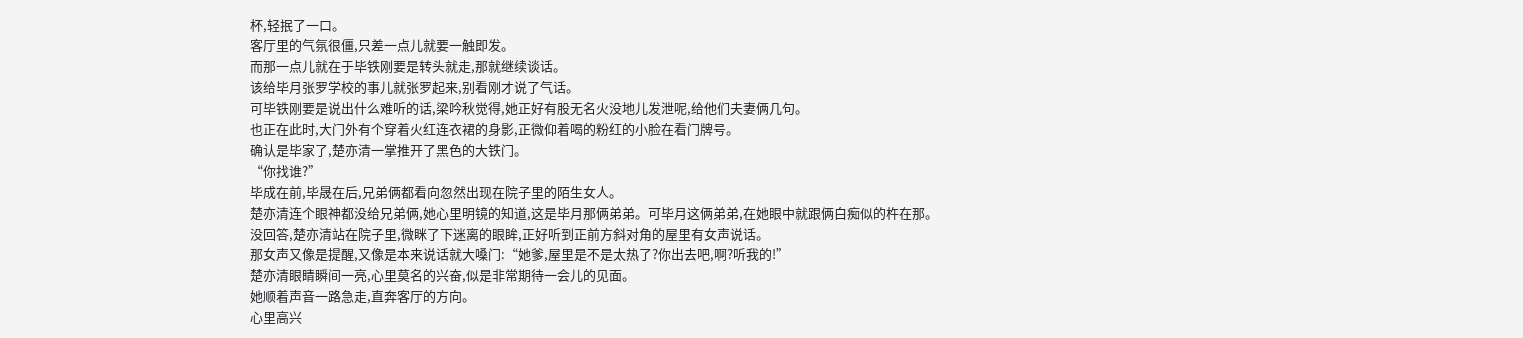杯,轻抿了一口。
客厅里的气氛很僵,只差一点儿就要一触即发。
而那一点儿就在于毕铁刚要是转头就走,那就继续谈话。
该给毕月张罗学校的事儿就张罗起来,别看刚才说了气话。
可毕铁刚要是说出什么难听的话,梁吟秋觉得,她正好有股无名火没地儿发泄呢,给他们夫妻俩几句。
也正在此时,大门外有个穿着火红连衣裙的身影,正微仰着喝的粉红的小脸在看门牌号。
确认是毕家了,楚亦清一掌推开了黑色的大铁门。
“你找谁?”
毕成在前,毕晟在后,兄弟俩都看向忽然出现在院子里的陌生女人。
楚亦清连个眼神都没给兄弟俩,她心里明镜的知道,这是毕月那俩弟弟。可毕月这俩弟弟,在她眼中就跟俩白痴似的杵在那。
没回答,楚亦清站在院子里,微眯了下迷离的眼眸,正好听到正前方斜对角的屋里有女声说话。
那女声又像是提醒,又像是本来说话就大嗓门:“她爹,屋里是不是太热了?你出去吧,啊?听我的!”
楚亦清眼睛瞬间一亮,心里莫名的兴奋,似是非常期待一会儿的见面。
她顺着声音一路急走,直奔客厅的方向。
心里高兴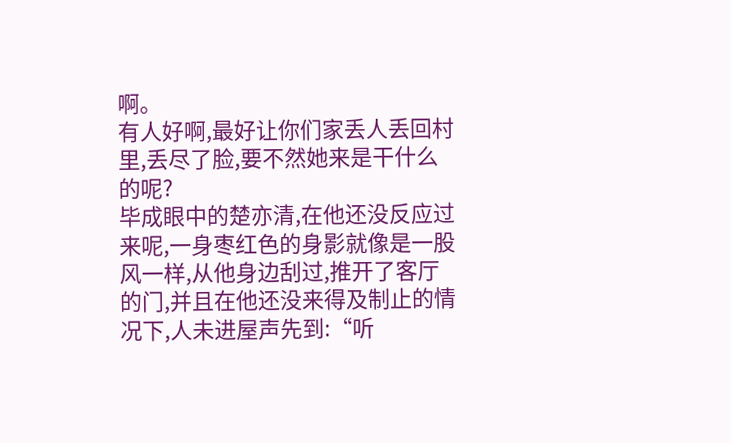啊。
有人好啊,最好让你们家丢人丢回村里,丢尽了脸,要不然她来是干什么的呢?
毕成眼中的楚亦清,在他还没反应过来呢,一身枣红色的身影就像是一股风一样,从他身边刮过,推开了客厅的门,并且在他还没来得及制止的情况下,人未进屋声先到:“听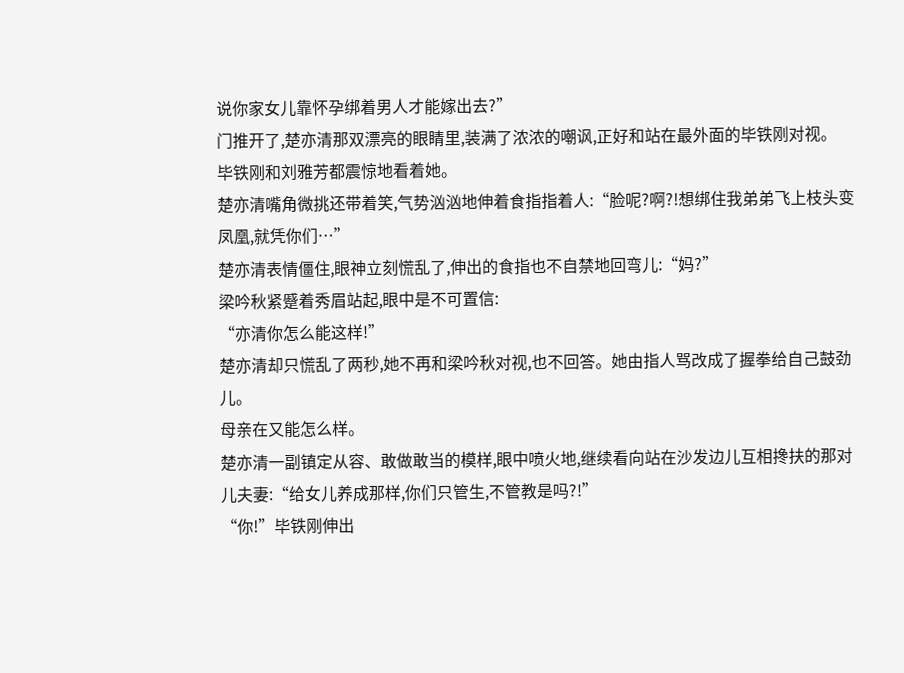说你家女儿靠怀孕绑着男人才能嫁出去?”
门推开了,楚亦清那双漂亮的眼睛里,装满了浓浓的嘲讽,正好和站在最外面的毕铁刚对视。
毕铁刚和刘雅芳都震惊地看着她。
楚亦清嘴角微挑还带着笑,气势汹汹地伸着食指指着人:“脸呢?啊?!想绑住我弟弟飞上枝头变凤凰,就凭你们…”
楚亦清表情僵住,眼神立刻慌乱了,伸出的食指也不自禁地回弯儿:“妈?”
梁吟秋紧蹙着秀眉站起,眼中是不可置信:
“亦清你怎么能这样!”
楚亦清却只慌乱了两秒,她不再和梁吟秋对视,也不回答。她由指人骂改成了握拳给自己鼓劲儿。
母亲在又能怎么样。
楚亦清一副镇定从容、敢做敢当的模样,眼中喷火地,继续看向站在沙发边儿互相搀扶的那对儿夫妻:“给女儿养成那样,你们只管生,不管教是吗?!”
“你!”毕铁刚伸出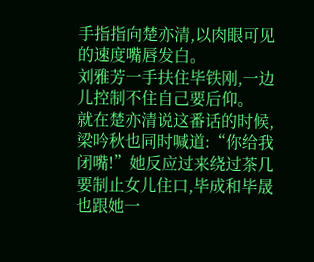手指指向楚亦清,以肉眼可见的速度嘴唇发白。
刘雅芳一手扶住毕铁刚,一边儿控制不住自己要后仰。
就在楚亦清说这番话的时候,梁吟秋也同时喊道:“你给我闭嘴!”她反应过来绕过茶几要制止女儿住口,毕成和毕晟也跟她一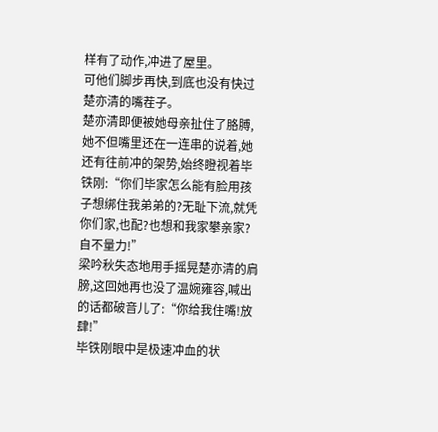样有了动作,冲进了屋里。
可他们脚步再快,到底也没有快过楚亦清的嘴茬子。
楚亦清即便被她母亲扯住了胳膊,她不但嘴里还在一连串的说着,她还有往前冲的架势,始终瞪视着毕铁刚:“你们毕家怎么能有脸用孩子想绑住我弟弟的?无耻下流,就凭你们家,也配?也想和我家攀亲家?自不量力!”
梁吟秋失态地用手摇晃楚亦清的肩膀,这回她再也没了温婉雍容,喊出的话都破音儿了:“你给我住嘴!放肆!”
毕铁刚眼中是极速冲血的状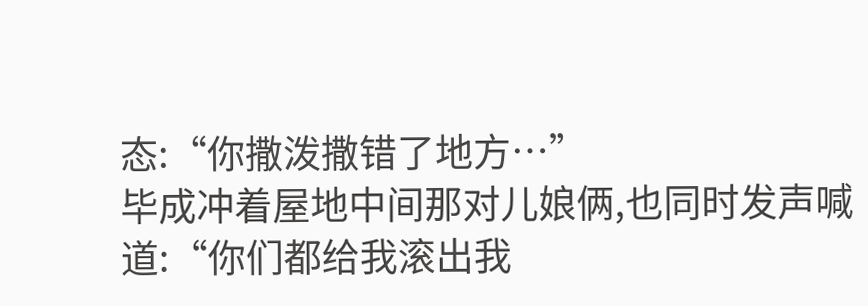态:“你撒泼撒错了地方…”
毕成冲着屋地中间那对儿娘俩,也同时发声喊道:“你们都给我滚出我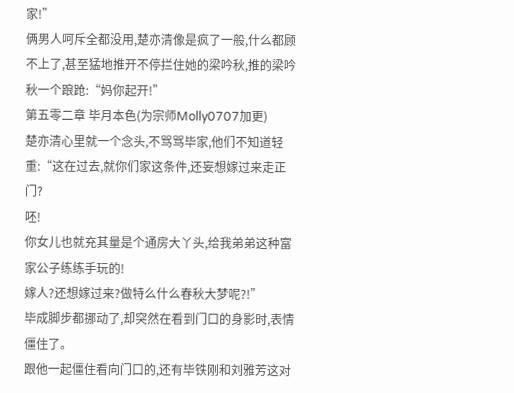家!”
俩男人呵斥全都没用,楚亦清像是疯了一般,什么都顾不上了,甚至猛地推开不停拦住她的梁吟秋,推的梁吟秋一个踉跄:“妈你起开!”
第五零二章 毕月本色(为宗师Molly0707加更)
楚亦清心里就一个念头,不骂骂毕家,他们不知道轻重:“这在过去,就你们家这条件,还妄想嫁过来走正门?
呸!
你女儿也就充其量是个通房大丫头,给我弟弟这种富家公子练练手玩的!
嫁人?还想嫁过来?做特么什么春秋大梦呢?!”
毕成脚步都挪动了,却突然在看到门口的身影时,表情僵住了。
跟他一起僵住看向门口的,还有毕铁刚和刘雅芳这对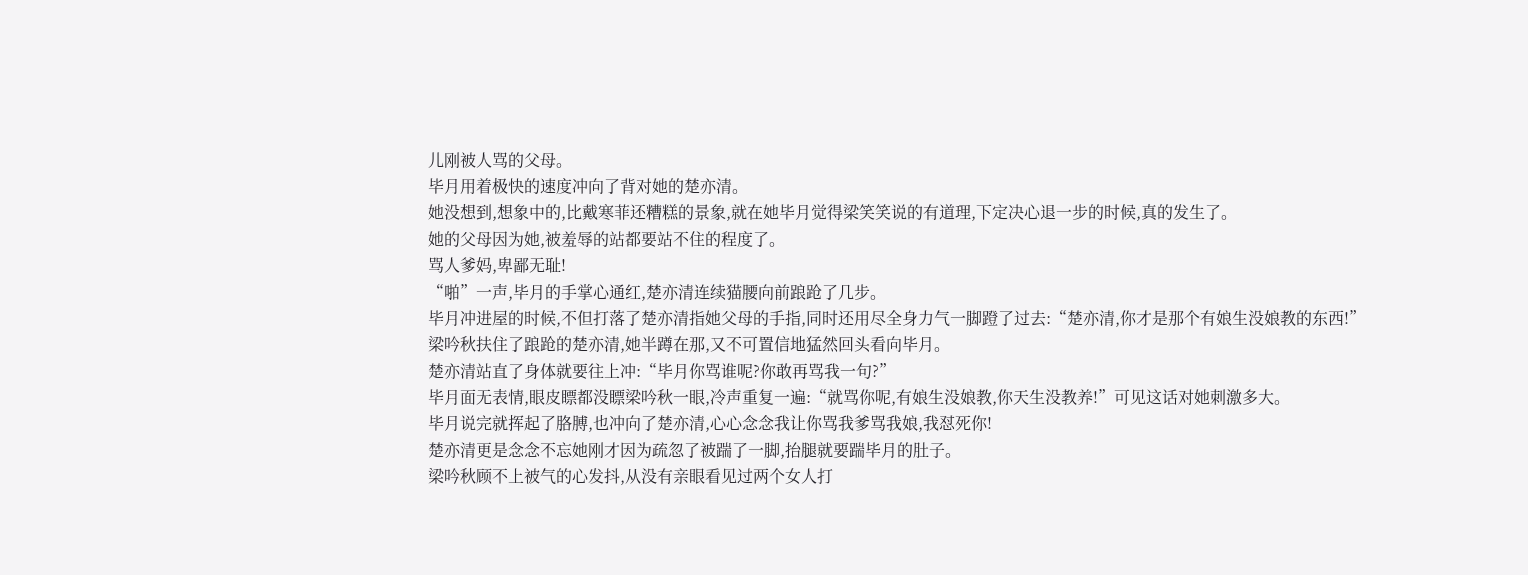儿刚被人骂的父母。
毕月用着极快的速度冲向了背对她的楚亦清。
她没想到,想象中的,比戴寒菲还糟糕的景象,就在她毕月觉得梁笑笑说的有道理,下定决心退一步的时候,真的发生了。
她的父母因为她,被羞辱的站都要站不住的程度了。
骂人爹妈,卑鄙无耻!
“啪”一声,毕月的手掌心通红,楚亦清连续猫腰向前踉跄了几步。
毕月冲进屋的时候,不但打落了楚亦清指她父母的手指,同时还用尽全身力气一脚蹬了过去:“楚亦清,你才是那个有娘生没娘教的东西!”
梁吟秋扶住了踉跄的楚亦清,她半蹲在那,又不可置信地猛然回头看向毕月。
楚亦清站直了身体就要往上冲:“毕月你骂谁呢?你敢再骂我一句?”
毕月面无表情,眼皮瞟都没瞟梁吟秋一眼,冷声重复一遍:“就骂你呢,有娘生没娘教,你天生没教养!”可见这话对她刺激多大。
毕月说完就挥起了胳膊,也冲向了楚亦清,心心念念我让你骂我爹骂我娘,我怼死你!
楚亦清更是念念不忘她刚才因为疏忽了被踹了一脚,抬腿就要踹毕月的肚子。
梁吟秋顾不上被气的心发抖,从没有亲眼看见过两个女人打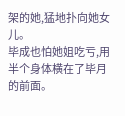架的她,猛地扑向她女儿。
毕成也怕她姐吃亏,用半个身体横在了毕月的前面。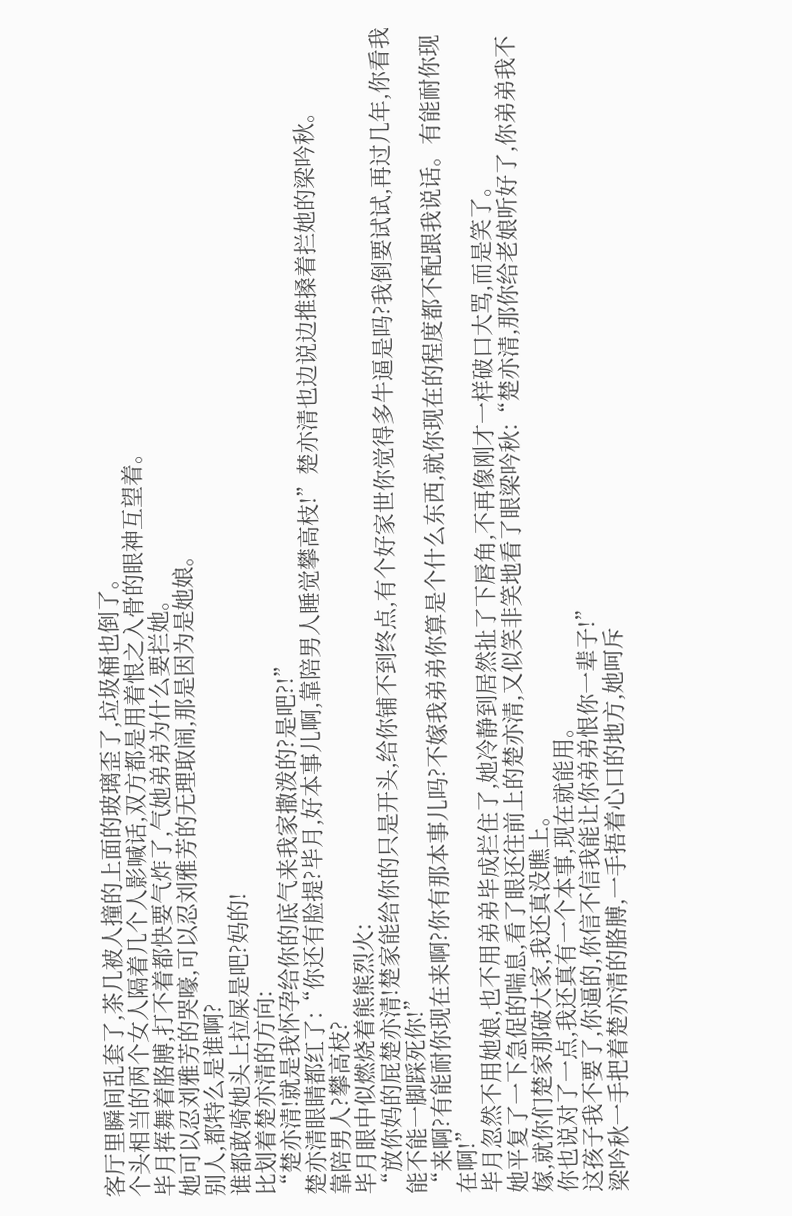客厅里瞬间乱套了,茶几被人撞的上面的玻璃歪了,垃圾桶也倒了。
个头相当的两个女人隔着几个人影喊话,双方都是用着恨之入骨的眼神互望着。
毕月挥舞着胳膊,打不着都快要气炸了,气她弟弟为什么要拦她。
她可以忍刘雅芳的哭嚎,可以忍刘雅芳的无理取闹,那是因为是她娘。
别人,都特么是谁啊?
谁都敢骑她头上拉屎是吧?妈的!
比划着楚亦清的方向:
“楚亦清!就是我怀孕给你的底气来我家撒泼的?是吧?!”
楚亦清眼睛都红了:“你还有脸提?毕月,好本事儿啊,靠陪男人睡觉攀高枝!”楚亦清也边说边推搡着拦她的梁吟秋。
靠陪男人?攀高枝?
毕月眼中似燃烧着熊熊烈火:
“放你妈的屁楚亦清!楚家能给你的只是开头,给你铺不到终点,有个好家世你觉得多牛逼是吗?我倒要试试,再过几年,你看我能不能一脚踩死你!”
“来啊?有能耐你现在来啊?你有那本事儿吗?不嫁我弟弟你算是个什么东西,就你现在的程度都不配跟我说话。有能耐你现在啊!”
毕月忽然不用她娘,也不用弟弟毕成拦住了,她冷静到居然扯了下唇角,不再像刚才一样破口大骂,而是笑了。
她平复了一下急促的喘息,看了眼还往前上的楚亦清,又似笑非笑地看了眼梁吟秋:“楚亦清,那你给老娘听好了,你弟弟我不嫁,就你们楚家那破大家,我还真没瞧上。
你也说对了一点,我还真有一个本事,现在就能用。
这孩子我不要了,你逼的,你信不信我能让你弟弟恨你一辈子!”
梁吟秋一手把着楚亦清的胳膊,一手捂着心口的地方,她呵斥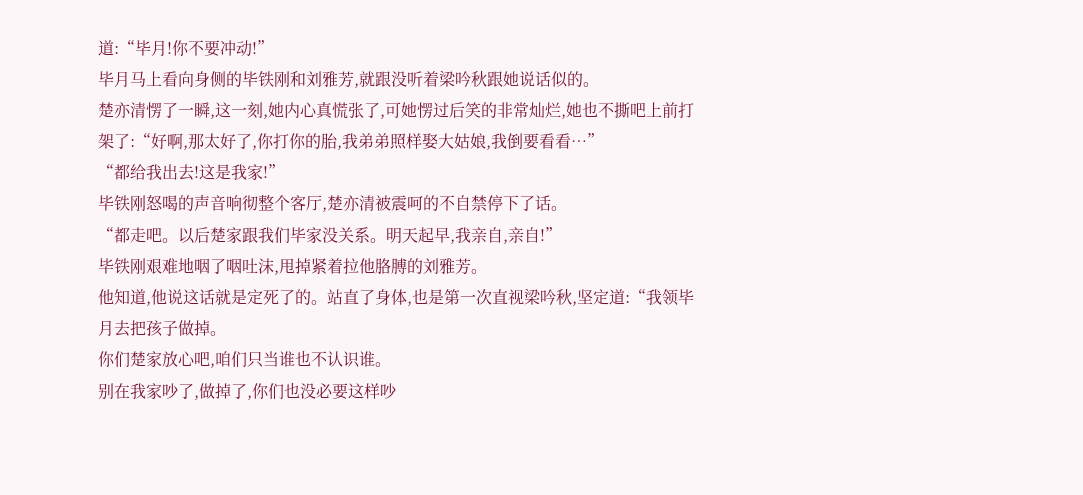道:“毕月!你不要冲动!”
毕月马上看向身侧的毕铁刚和刘雅芳,就跟没听着梁吟秋跟她说话似的。
楚亦清愣了一瞬,这一刻,她内心真慌张了,可她愣过后笑的非常灿烂,她也不撕吧上前打架了:“好啊,那太好了,你打你的胎,我弟弟照样娶大姑娘,我倒要看看…”
“都给我出去!这是我家!”
毕铁刚怒喝的声音响彻整个客厅,楚亦清被震呵的不自禁停下了话。
“都走吧。以后楚家跟我们毕家没关系。明天起早,我亲自,亲自!”
毕铁刚艰难地咽了咽吐沫,甩掉紧着拉他胳膊的刘雅芳。
他知道,他说这话就是定死了的。站直了身体,也是第一次直视梁吟秋,坚定道:“我领毕月去把孩子做掉。
你们楚家放心吧,咱们只当谁也不认识谁。
别在我家吵了,做掉了,你们也没必要这样吵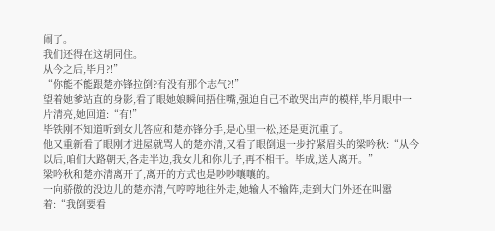闹了。
我们还得在这胡同住。
从今之后,毕月?!”
“你能不能跟楚亦锋拉倒?有没有那个志气?!”
望着她爹站直的身影,看了眼她娘瞬间捂住嘴,强迫自己不敢哭出声的模样,毕月眼中一片清亮,她回道:“有!”
毕铁刚不知道听到女儿答应和楚亦锋分手,是心里一松,还是更沉重了。
他又重新看了眼刚才进屋就骂人的楚亦清,又看了眼倒退一步拧紧眉头的梁吟秋:“从今以后,咱们大路朝天,各走半边,我女儿和你儿子,再不相干。毕成,送人离开。”
梁吟秋和楚亦清离开了,离开的方式也是吵吵嚷嚷的。
一向骄傲的没边儿的楚亦清,气哼哼地往外走,她输人不输阵,走到大门外还在叫嚣着:“我倒要看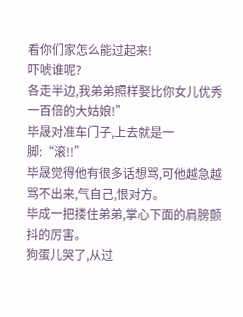看你们家怎么能过起来!
吓唬谁呢?
各走半边,我弟弟照样娶比你女儿优秀一百倍的大姑娘!”
毕晟对准车门子,上去就是一脚:“滚!!”
毕晟觉得他有很多话想骂,可他越急越骂不出来,气自己,恨对方。
毕成一把搂住弟弟,掌心下面的肩膀颤抖的厉害。
狗蛋儿哭了,从过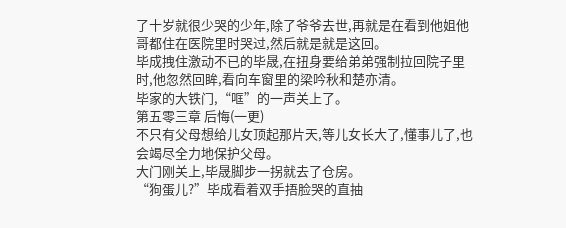了十岁就很少哭的少年,除了爷爷去世,再就是在看到他姐他哥都住在医院里时哭过,然后就是就是这回。
毕成拽住激动不已的毕晟,在扭身要给弟弟强制拉回院子里时,他忽然回眸,看向车窗里的梁吟秋和楚亦清。
毕家的大铁门,“哐”的一声关上了。
第五零三章 后悔(一更)
不只有父母想给儿女顶起那片天,等儿女长大了,懂事儿了,也会竭尽全力地保护父母。
大门刚关上,毕晟脚步一拐就去了仓房。
“狗蛋儿?”毕成看着双手捂脸哭的直抽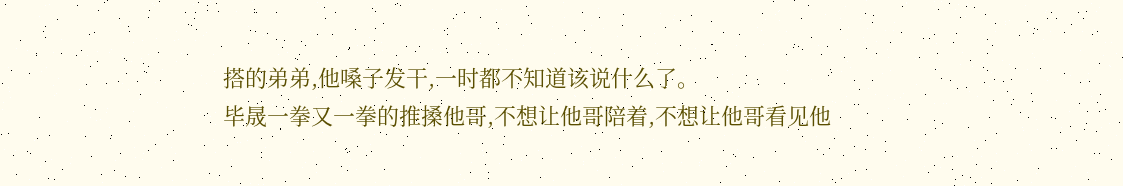搭的弟弟,他嗓子发干,一时都不知道该说什么了。
毕晟一拳又一拳的推搡他哥,不想让他哥陪着,不想让他哥看见他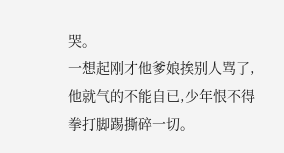哭。
一想起刚才他爹娘挨别人骂了,他就气的不能自已,少年恨不得拳打脚踢撕碎一切。